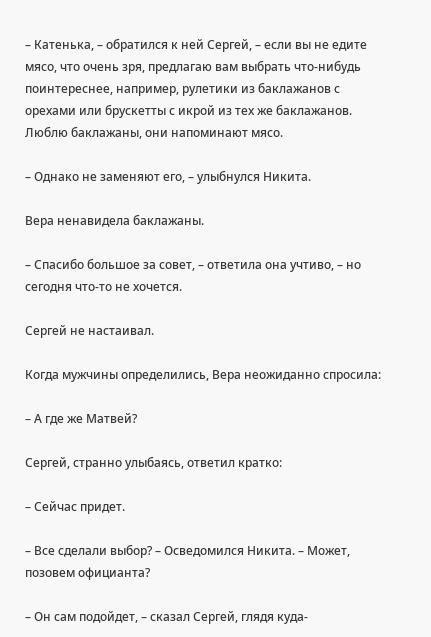– Катенька, – обратился к ней Сергей, – если вы не едите мясо, что очень зря, предлагаю вам выбрать что-нибудь поинтереснее, например, рулетики из баклажанов с орехами или брускетты с икрой из тех же баклажанов. Люблю баклажаны, они напоминают мясо.

– Однако не заменяют его, – улыбнулся Никита.

Вера ненавидела баклажаны.

– Спасибо большое за совет, – ответила она учтиво, – но сегодня что-то не хочется.

Сергей не настаивал.

Когда мужчины определились, Вера неожиданно спросила:

– А где же Матвей?

Сергей, странно улыбаясь, ответил кратко:

– Сейчас придет.

– Все сделали выбор? – Осведомился Никита. – Может, позовем официанта?

– Он сам подойдет, – сказал Сергей, глядя куда-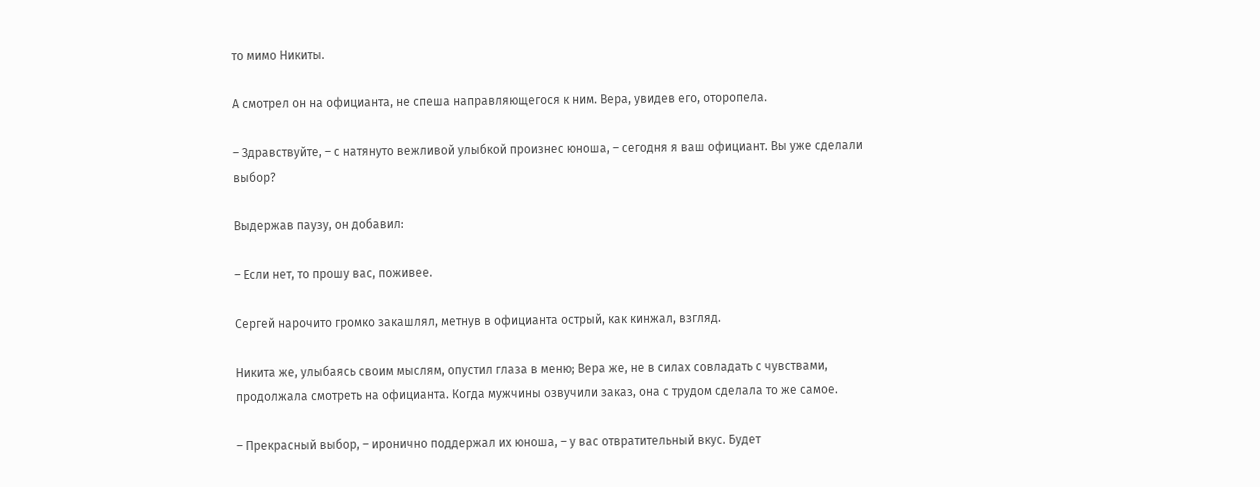то мимо Никиты.

А смотрел он на официанта, не спеша направляющегося к ним. Вера, увидев его, оторопела.

– Здравствуйте, – с натянуто вежливой улыбкой произнес юноша, – сегодня я ваш официант. Вы уже сделали выбор?

Выдержав паузу, он добавил:

– Если нет, то прошу вас, поживее.

Сергей нарочито громко закашлял, метнув в официанта острый, как кинжал, взгляд.

Никита же, улыбаясь своим мыслям, опустил глаза в меню; Вера же, не в силах совладать с чувствами, продолжала смотреть на официанта. Когда мужчины озвучили заказ, она с трудом сделала то же самое.

– Прекрасный выбор, – иронично поддержал их юноша, – у вас отвратительный вкус. Будет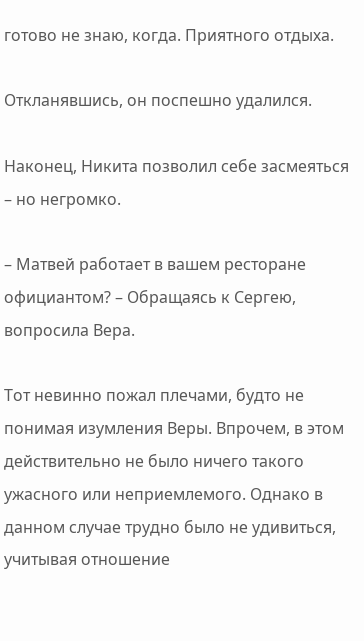готово не знаю, когда. Приятного отдыха.

Откланявшись, он поспешно удалился.

Наконец, Никита позволил себе засмеяться – но негромко.

– Матвей работает в вашем ресторане официантом? – Обращаясь к Сергею, вопросила Вера.

Тот невинно пожал плечами, будто не понимая изумления Веры. Впрочем, в этом действительно не было ничего такого ужасного или неприемлемого. Однако в данном случае трудно было не удивиться, учитывая отношение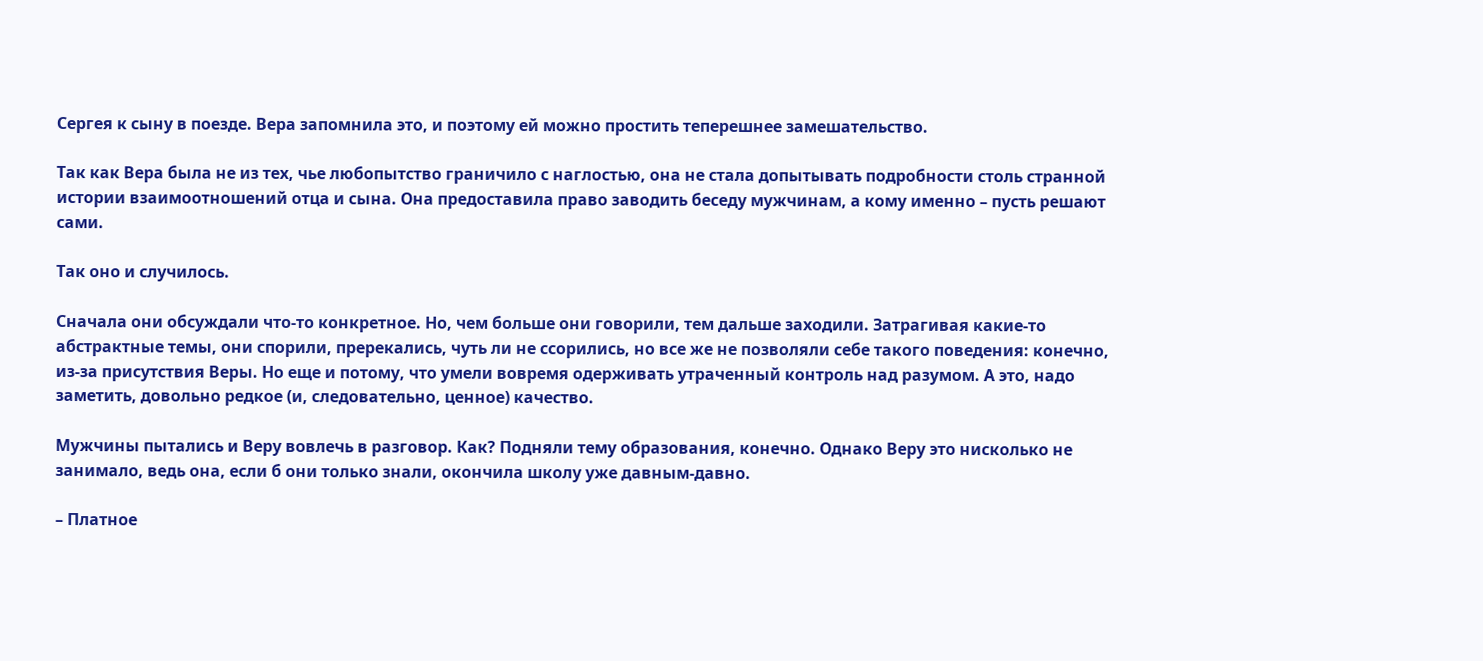Сергея к сыну в поезде. Вера запомнила это, и поэтому ей можно простить теперешнее замешательство.

Так как Вера была не из тех, чье любопытство граничило с наглостью, она не стала допытывать подробности столь странной истории взаимоотношений отца и сына. Она предоставила право заводить беседу мужчинам, а кому именно – пусть решают сами.

Так оно и случилось.

Сначала они обсуждали что-то конкретное. Но, чем больше они говорили, тем дальше заходили. Затрагивая какие-то абстрактные темы, они спорили, пререкались, чуть ли не ссорились, но все же не позволяли себе такого поведения: конечно, из-за присутствия Веры. Но еще и потому, что умели вовремя одерживать утраченный контроль над разумом. А это, надо заметить, довольно редкое (и, следовательно, ценное) качество.

Мужчины пытались и Веру вовлечь в разговор. Как? Подняли тему образования, конечно. Однако Веру это нисколько не занимало, ведь она, если б они только знали, окончила школу уже давным-давно.

– Платное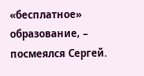«бесплатное» образование, – посмеялся Сергей.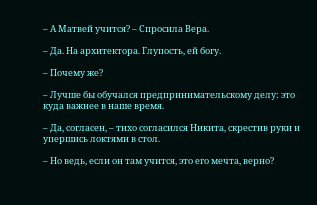– А Матвей учится? – Спросила Вера.

– Да. На архитектора. Глупость, ей богу.

– Почему же?

– Лучше бы обучался предпринимательскому делу: это куда важнее в наше время.

– Да, согласен, – тихо согласился Никита, скрестив руки и упершись локтями в стол.

– Но ведь, если он там учится, это его мечта, верно?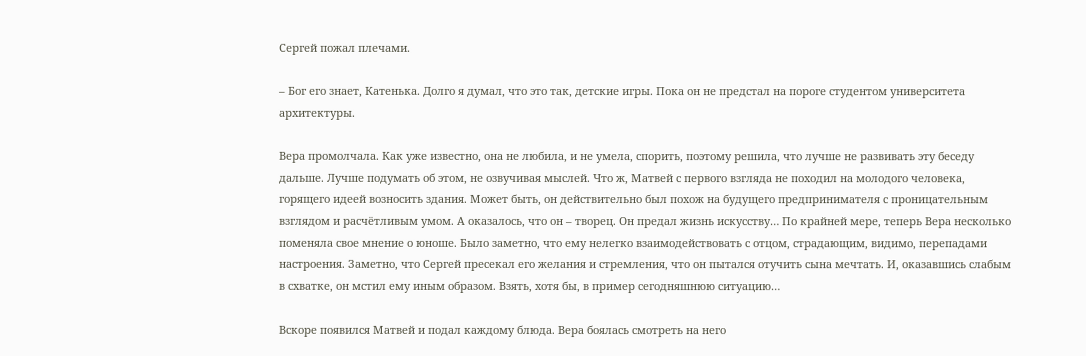Сергей пожал плечами.

– Бог его знает, Катенька. Долго я думал, что это так, детские игры. Пока он не предстал на пороге студентом университета архитектуры.

Вера промолчала. Как уже известно, она не любила, и не умела, спорить, поэтому решила, что лучше не развивать эту беседу дальше. Лучше подумать об этом, не озвучивая мыслей. Что ж, Матвей с первого взгляда не походил на молодого человека, горящего идеей возносить здания. Может быть, он действительно был похож на будущего предпринимателя с проницательным взглядом и расчётливым умом. А оказалось, что он – творец. Он предал жизнь искусству… По крайней мере, теперь Вера несколько поменяла свое мнение о юноше. Было заметно, что ему нелегко взаимодействовать с отцом, страдающим, видимо, перепадами настроения. Заметно, что Сергей пресекал его желания и стремления, что он пытался отучить сына мечтать. И, оказавшись слабым в схватке, он мстил ему иным образом. Взять, хотя бы, в пример сегодняшнюю ситуацию…

Вскоре появился Матвей и подал каждому блюда. Вера боялась смотреть на него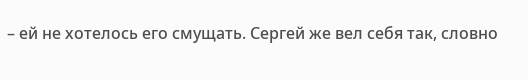– ей не хотелось его смущать. Сергей же вел себя так, словно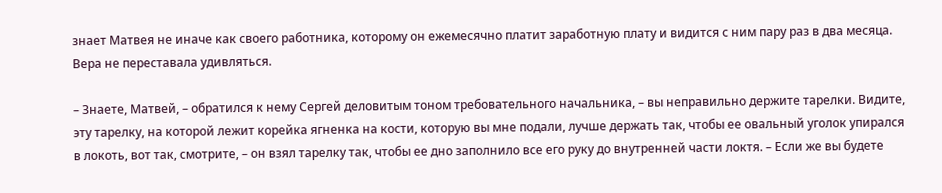знает Матвея не иначе как своего работника, которому он ежемесячно платит заработную плату и видится с ним пару раз в два месяца. Вера не переставала удивляться.

– Знаете, Матвей, – обратился к нему Сергей деловитым тоном требовательного начальника, – вы неправильно держите тарелки. Видите, эту тарелку, на которой лежит корейка ягненка на кости, которую вы мне подали, лучше держать так, чтобы ее овальный уголок упирался в локоть, вот так, смотрите, – он взял тарелку так, чтобы ее дно заполнило все его руку до внутренней части локтя. – Если же вы будете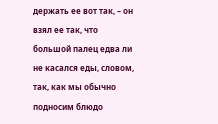держать ее вот так, – он взял ее так, что большой палец едва ли не касался еды, словом, так, как мы обычно подносим блюдо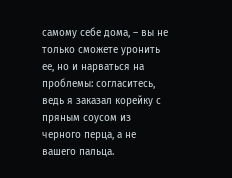самому себе дома, – вы не только сможете уронить ее, но и нарваться на проблемы: согласитесь, ведь я заказал корейку с пряным соусом из черного перца, а не вашего пальца.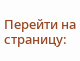Перейти на страницу: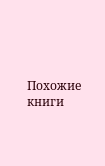Похожие книги